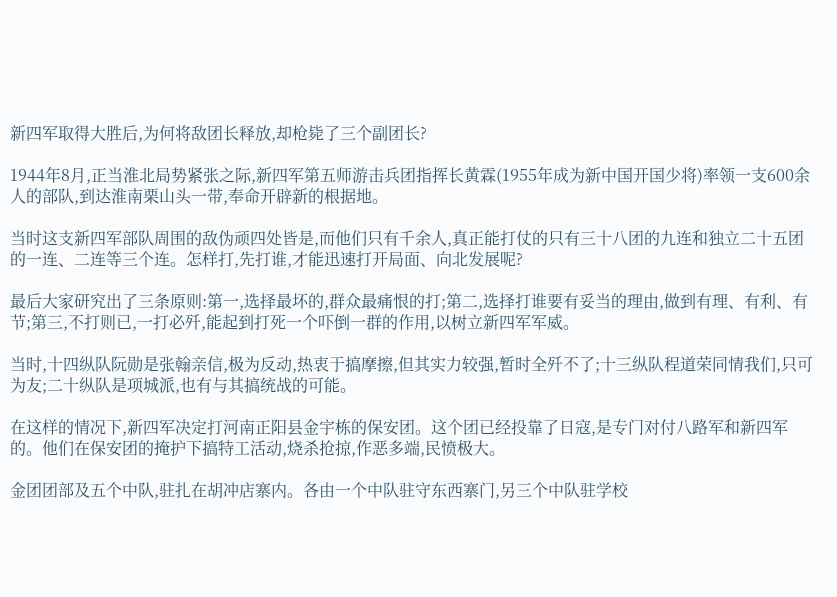新四军取得大胜后,为何将敌团长释放,却枪毙了三个副团长?

1944年8月,正当淮北局势紧张之际,新四军第五师游击兵团指挥长黄霖(1955年成为新中国开国少将)率领一支600余人的部队,到达淮南栗山头一带,奉命开辟新的根据地。

当时这支新四军部队周围的敌伪顽四处皆是,而他们只有千余人,真正能打仗的只有三十八团的九连和独立二十五团的一连、二连等三个连。怎样打,先打谁,才能迅速打开局面、向北发展呢?

最后大家研究出了三条原则:第一,选择最坏的,群众最痛恨的打;第二,选择打谁要有妥当的理由,做到有理、有利、有节;第三,不打则已,一打必歼,能起到打死一个吓倒一群的作用,以树立新四军军威。

当时,十四纵队阮勋是张翰亲信,极为反动,热衷于搞摩擦,但其实力较强,暂时全歼不了;十三纵队程道荣同情我们,只可为友;二十纵队是项城派,也有与其搞统战的可能。

在这样的情况下,新四军决定打河南正阳县金宇栋的保安团。这个团已经投靠了日寇,是专门对付八路军和新四军的。他们在保安团的掩护下搞特工活动,烧杀抢掠,作恶多端,民愤极大。

金团团部及五个中队,驻扎在胡冲店寨内。各由一个中队驻守东西寨门,另三个中队驻学校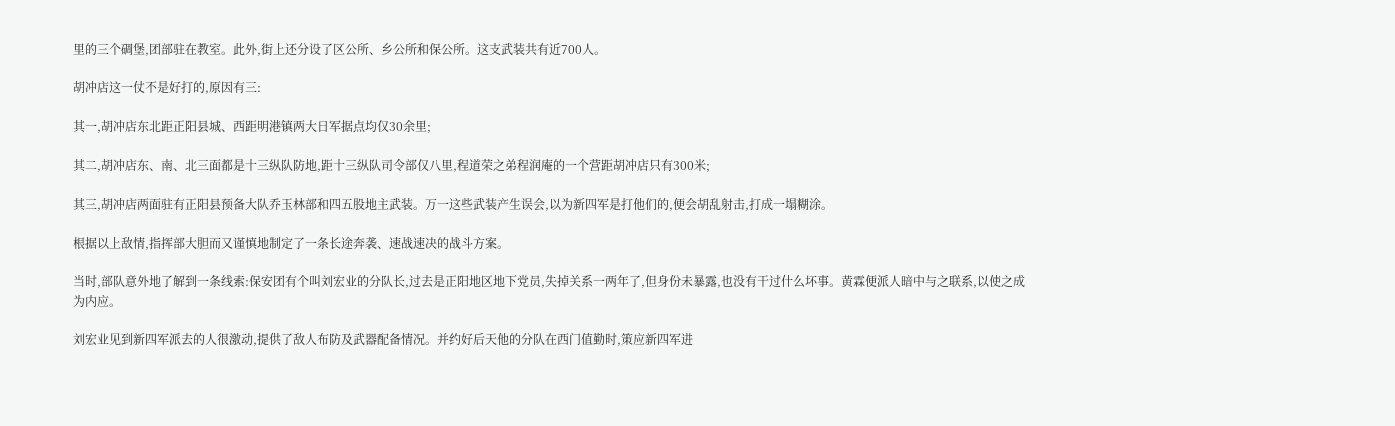里的三个碉堡,团部驻在教室。此外,街上还分设了区公所、乡公所和保公所。这支武装共有近700人。

胡冲店这一仗不是好打的,原因有三:

其一,胡冲店东北距正阳县城、西距明港镇两大日军据点均仅30余里;

其二,胡冲店东、南、北三面都是十三纵队防地,距十三纵队司令部仅八里,程道荣之弟程润庵的一个营距胡冲店只有300米;

其三,胡冲店两面驻有正阳县预备大队乔玉林部和四五股地主武装。万一这些武装产生误会,以为新四军是打他们的,便会胡乱射击,打成一塌糊涂。

根据以上敌情,指挥部大胆而又谨慎地制定了一条长途奔袭、速战速决的战斗方案。

当时,部队意外地了解到一条线索:保安团有个叫刘宏业的分队长,过去是正阳地区地下党员,失掉关系一两年了,但身份未暴露,也没有干过什么坏事。黄霖便派人暗中与之联系,以使之成为内应。

刘宏业见到新四军派去的人很激动,提供了敌人布防及武器配备情况。并约好后天他的分队在西门值勤时,策应新四军进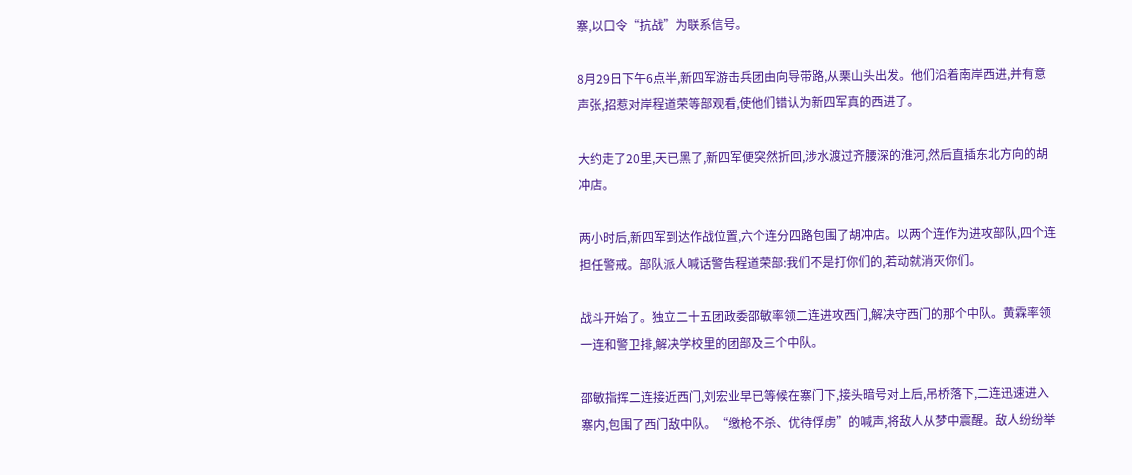寨,以口令“抗战”为联系信号。

8月29日下午6点半,新四军游击兵团由向导带路,从栗山头出发。他们沿着南岸西进,并有意声张,招惹对岸程道荣等部观看,使他们错认为新四军真的西进了。

大约走了20里,天已黑了,新四军便突然折回,涉水渡过齐腰深的淮河,然后直插东北方向的胡冲店。

两小时后,新四军到达作战位置,六个连分四路包围了胡冲店。以两个连作为进攻部队,四个连担任警戒。部队派人喊话警告程道荣部:我们不是打你们的,若动就消灭你们。

战斗开始了。独立二十五团政委邵敏率领二连进攻西门,解决守西门的那个中队。黄霖率领一连和警卫排,解决学校里的团部及三个中队。

邵敏指挥二连接近西门,刘宏业早已等候在寨门下,接头暗号对上后,吊桥落下,二连迅速进入寨内,包围了西门敌中队。“缴枪不杀、优待俘虏”的喊声,将敌人从梦中震醒。敌人纷纷举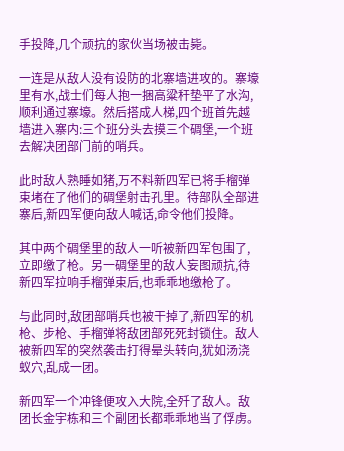手投降,几个顽抗的家伙当场被击毙。

一连是从敌人没有设防的北寨墙进攻的。寨壕里有水,战士们每人抱一捆高粱秆垫平了水沟,顺利通过寨壕。然后搭成人梯,四个班首先越墙进入寨内:三个班分头去摸三个碉堡,一个班去解决团部门前的哨兵。

此时敌人熟睡如猪,万不料新四军已将手榴弹束堵在了他们的碉堡射击孔里。待部队全部进寨后,新四军便向敌人喊话,命令他们投降。

其中两个碉堡里的敌人一听被新四军包围了,立即缴了枪。另一碉堡里的敌人妄图顽抗,待新四军拉响手榴弹束后,也乖乖地缴枪了。

与此同时,敌团部哨兵也被干掉了,新四军的机枪、步枪、手榴弹将敌团部死死封锁住。敌人被新四军的突然袭击打得晕头转向,犹如汤浇蚁穴,乱成一团。

新四军一个冲锋便攻入大院,全歼了敌人。敌团长金宇栋和三个副团长都乖乖地当了俘虏。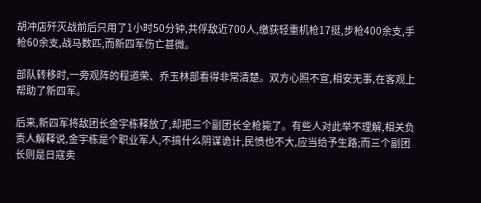胡冲店歼灭战前后只用了1小时50分钟,共俘敌近700人,缴获轻重机枪17挺,步枪400余支,手枪60余支,战马数匹,而新四军伤亡甚微。

部队转移时,一旁观阵的程道荣、乔玉林部看得非常清楚。双方心照不宣,相安无事,在客观上帮助了新四军。

后来,新四军将敌团长金宇栋释放了,却把三个副团长全枪毙了。有些人对此举不理解,相关负责人解释说,金宇栋是个职业军人,不搞什么阴谋诡计,民愤也不大,应当给予生路;而三个副团长则是日寇卖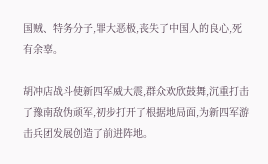国贼、特务分子,罪大恶极,丧失了中国人的良心,死有余辜。

胡冲店战斗使新四军威大震,群众欢欣鼓舞,沉重打击了豫南敌伪顽军,初步打开了根据地局面,为新四军游击兵团发展创造了前进阵地。